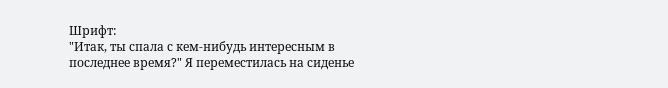Шрифт:
"Итак, ты спала с кем-нибудь интересным в последнее время?" Я переместилась на сиденье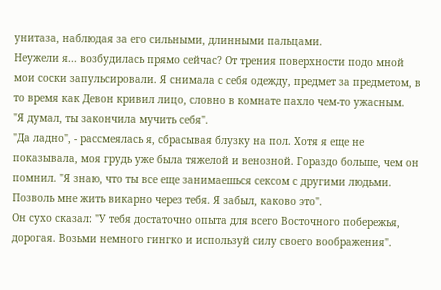унитаза, наблюдая за его сильными, длинными пальцами.
Неужели я... возбудилась прямо сейчас? От трения поверхности подо мной мои соски запульсировали. Я снимала с себя одежду, предмет за предметом, в то время как Девон кривил лицо, словно в комнате пахло чем-то ужасным.
"Я думал, ты закончила мучить себя".
"Да ладно", - рассмеялась я, сбрасывая блузку на пол. Хотя я еще не показывала, моя грудь уже была тяжелой и венозной. Гораздо больше, чем он помнил. "Я знаю, что ты все еще занимаешься сексом с другими людьми. Позволь мне жить викарно через тебя. Я забыл, каково это".
Он сухо сказал: "У тебя достаточно опыта для всего Восточного побережья, дорогая. Возьми немного гингко и используй силу своего воображения".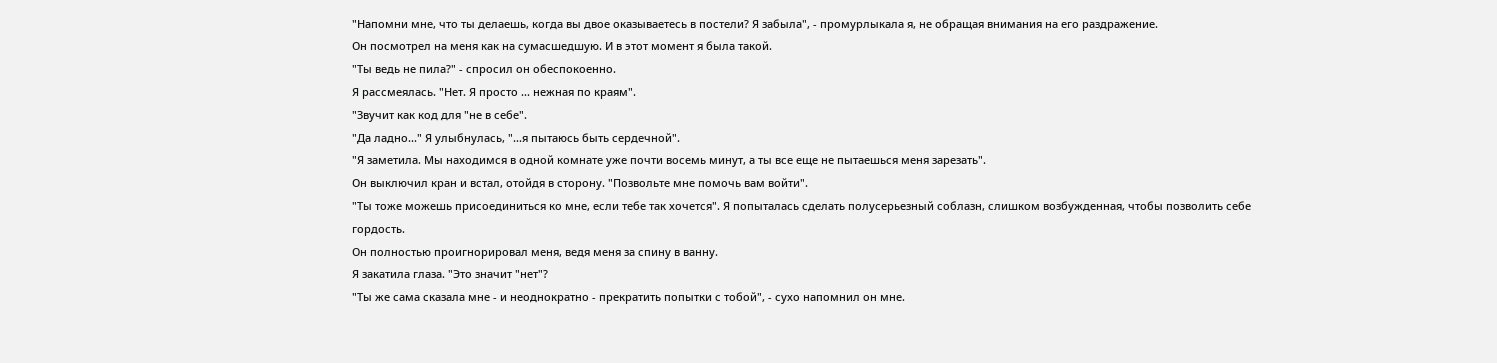"Напомни мне, что ты делаешь, когда вы двое оказываетесь в постели? Я забыла", - промурлыкала я, не обращая внимания на его раздражение.
Он посмотрел на меня как на сумасшедшую. И в этот момент я была такой.
"Ты ведь не пила?" - спросил он обеспокоенно.
Я рассмеялась. "Нет. Я просто ... нежная по краям".
"Звучит как код для "не в себе".
"Да ладно..." Я улыбнулась, "...я пытаюсь быть сердечной".
"Я заметила. Мы находимся в одной комнате уже почти восемь минут, а ты все еще не пытаешься меня зарезать".
Он выключил кран и встал, отойдя в сторону. "Позвольте мне помочь вам войти".
"Ты тоже можешь присоединиться ко мне, если тебе так хочется". Я попыталась сделать полусерьезный соблазн, слишком возбужденная, чтобы позволить себе гордость.
Он полностью проигнорировал меня, ведя меня за спину в ванну.
Я закатила глаза. "Это значит "нет"?
"Ты же сама сказала мне - и неоднократно - прекратить попытки с тобой", - сухо напомнил он мне.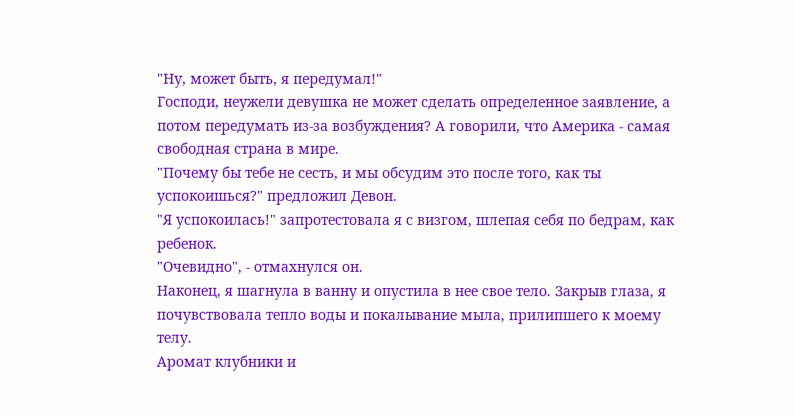"Ну, может быть, я передумал!"
Господи, неужели девушка не может сделать определенное заявление, а потом передумать из-за возбуждения? А говорили, что Америка - самая свободная страна в мире.
"Почему бы тебе не сесть, и мы обсудим это после того, как ты успокоишься?" предложил Девон.
"Я успокоилась!" запротестовала я с визгом, шлепая себя по бедрам, как ребенок.
"Очевидно", - отмахнулся он.
Наконец, я шагнула в ванну и опустила в нее свое тело. Закрыв глаза, я почувствовала тепло воды и покалывание мыла, прилипшего к моему телу.
Аромат клубники и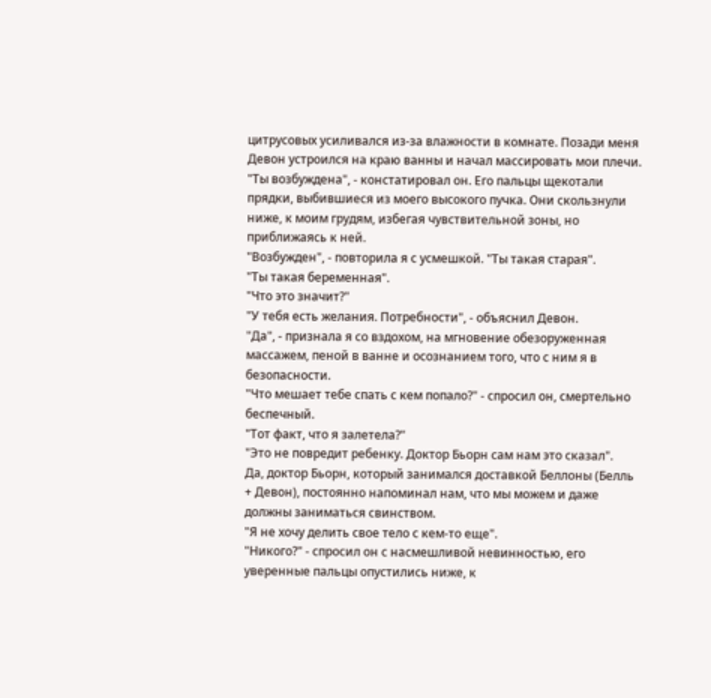цитрусовых усиливался из-за влажности в комнате. Позади меня Девон устроился на краю ванны и начал массировать мои плечи.
"Ты возбуждена", - констатировал он. Его пальцы щекотали прядки, выбившиеся из моего высокого пучка. Они скользнули ниже, к моим грудям, избегая чувствительной зоны, но приближаясь к ней.
"Возбужден", - повторила я с усмешкой. "Ты такая старая".
"Ты такая беременная".
"Что это значит?"
"У тебя есть желания. Потребности", - объяснил Девон.
"Да", - признала я со вздохом, на мгновение обезоруженная массажем, пеной в ванне и осознанием того, что с ним я в безопасности.
"Что мешает тебе спать с кем попало?" - спросил он, смертельно беспечный.
"Тот факт, что я залетела?"
"Это не повредит ребенку. Доктор Бьорн сам нам это сказал".
Да, доктор Бьорн, который занимался доставкой Беллоны (Белль + Девон), постоянно напоминал нам, что мы можем и даже должны заниматься свинством.
"Я не хочу делить свое тело с кем-то еще".
"Никого?" - спросил он с насмешливой невинностью, его уверенные пальцы опустились ниже, к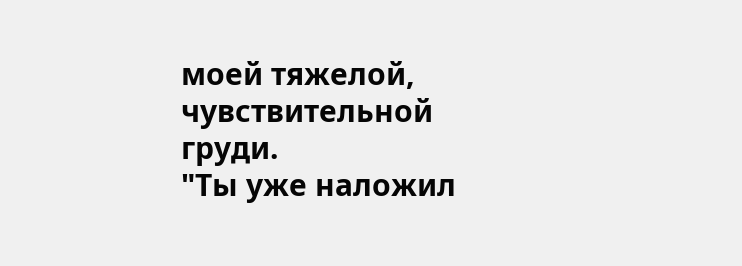моей тяжелой, чувствительной груди.
"Ты уже наложил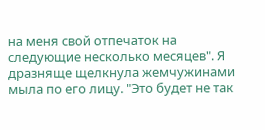на меня свой отпечаток на следующие несколько месяцев". Я дразняще щелкнула жемчужинами мыла по его лицу. "Это будет не так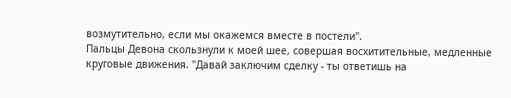возмутительно, если мы окажемся вместе в постели".
Пальцы Девона скользнули к моей шее, совершая восхитительные, медленные круговые движения. "Давай заключим сделку - ты ответишь на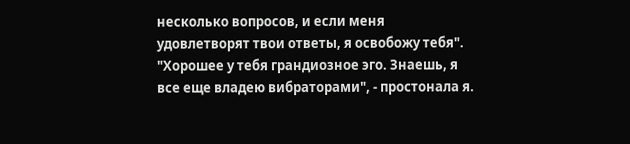несколько вопросов, и если меня удовлетворят твои ответы, я освобожу тебя".
"Хорошее у тебя грандиозное эго. Знаешь, я все еще владею вибраторами", - простонала я.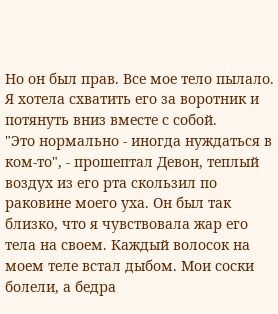Но он был прав. Все мое тело пылало. Я хотела схватить его за воротник и потянуть вниз вместе с собой.
"Это нормально - иногда нуждаться в ком-то", - прошептал Девон, теплый воздух из его рта скользил по раковине моего уха. Он был так близко, что я чувствовала жар его тела на своем. Каждый волосок на моем теле встал дыбом. Мои соски болели, а бедра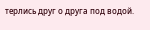терлись друг о друга под водой.